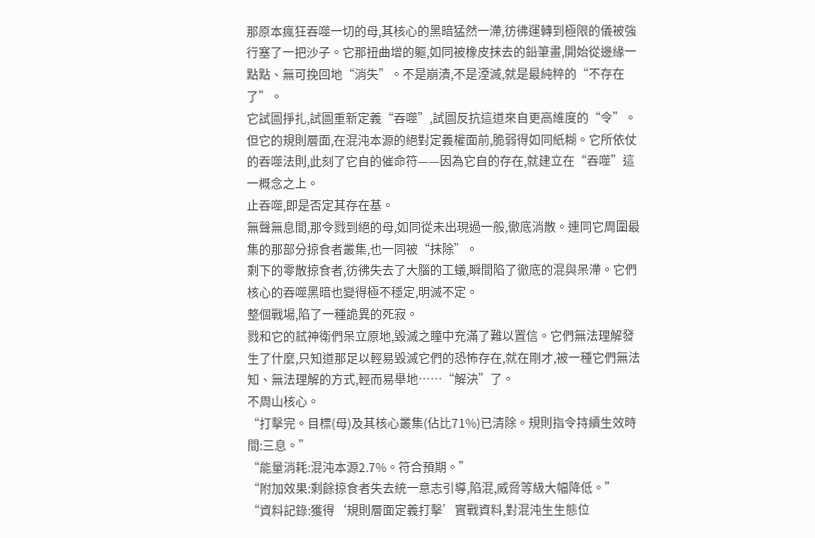那原本瘋狂吞噬一切的母,其核心的黑暗猛然一滯,彷彿運轉到極限的儀被強行塞了一把沙子。它那扭曲增的軀,如同被橡皮抹去的鉛筆畫,開始從邊緣一點點、無可挽回地“消失”。不是崩潰,不是湮滅,就是最純粹的“不存在了”。
它試圖掙扎,試圖重新定義“吞噬”,試圖反抗這道來自更高維度的“令”。但它的規則層面,在混沌本源的絕對定義權面前,脆弱得如同紙糊。它所依仗的吞噬法則,此刻了它自的催命符——因為它自的存在,就建立在“吞噬”這一概念之上。
止吞噬,即是否定其存在基。
無聲無息間,那令戮到絕的母,如同從未出現過一般,徹底消散。連同它周圍最集的那部分掠食者叢集,也一同被“抹除”。
剩下的零散掠食者,彷彿失去了大腦的工蟻,瞬間陷了徹底的混與呆滯。它們核心的吞噬黑暗也變得極不穩定,明滅不定。
整個戰場,陷了一種詭異的死寂。
戮和它的弒神衛們呆立原地,毀滅之瞳中充滿了難以置信。它們無法理解發生了什麼,只知道那足以輕易毀滅它們的恐怖存在,就在剛才,被一種它們無法知、無法理解的方式,輕而易舉地……“解決”了。
不周山核心。
“打擊完。目標(母)及其核心叢集(佔比71%)已清除。規則指令持續生效時間:三息。”
“能量消耗:混沌本源2.7%。符合預期。”
“附加效果:剩餘掠食者失去統一意志引導,陷混,威脅等級大幅降低。”
“資料記錄:獲得‘規則層面定義打擊’實戰資料,對混沌生生態位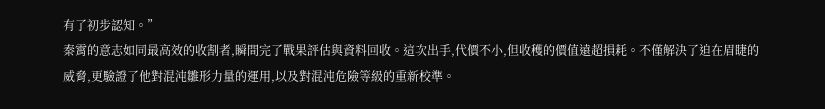有了初步認知。”
秦霄的意志如同最高效的收割者,瞬間完了戰果評估與資料回收。這次出手,代價不小,但收穫的價值遠超損耗。不僅解決了迫在眉睫的威脅,更驗證了他對混沌雛形力量的運用,以及對混沌危險等級的重新校準。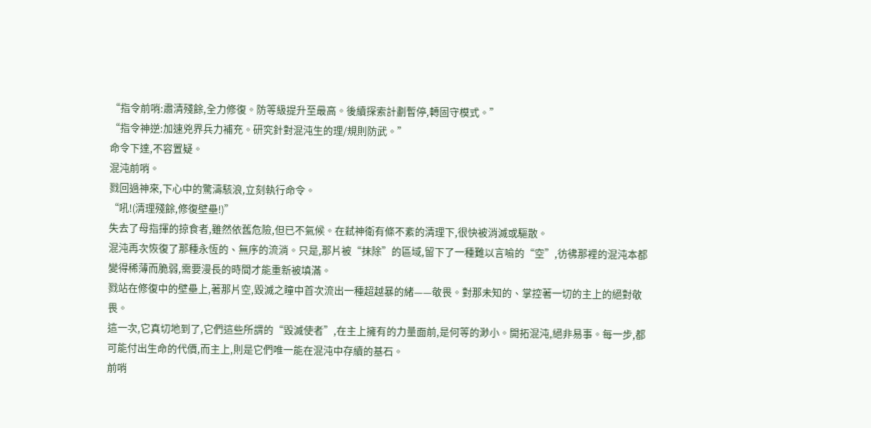“指令前哨:肅清殘餘,全力修復。防等級提升至最高。後續探索計劃暫停,轉固守模式。”
“指令神逆:加速兇界兵力補充。研究針對混沌生的理/規則防武。”
命令下達,不容置疑。
混沌前哨。
戮回過神來,下心中的驚濤駭浪,立刻執行命令。
“吼!(清理殘餘,修復壁壘!)”
失去了母指揮的掠食者,雖然依舊危險,但已不氣候。在弒神衛有條不紊的清理下,很快被消滅或驅散。
混沌再次恢復了那種永恆的、無序的流淌。只是,那片被“抹除”的區域,留下了一種難以言喻的“空”,彷彿那裡的混沌本都變得稀薄而脆弱,需要漫長的時間才能重新被填滿。
戮站在修復中的壁壘上,著那片空,毀滅之瞳中首次流出一種超越暴的緒——敬畏。對那未知的、掌控著一切的主上的絕對敬畏。
這一次,它真切地到了,它們這些所謂的“毀滅使者”,在主上擁有的力量面前,是何等的渺小。開拓混沌,絕非易事。每一步,都可能付出生命的代價,而主上,則是它們唯一能在混沌中存續的基石。
前哨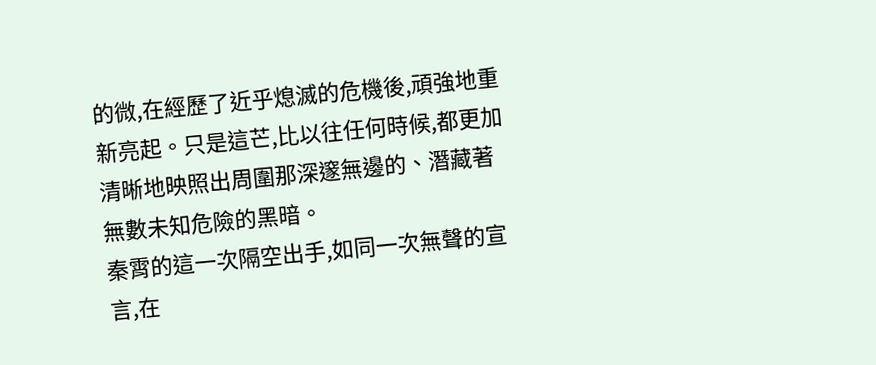的微,在經歷了近乎熄滅的危機後,頑強地重新亮起。只是這芒,比以往任何時候,都更加清晰地映照出周圍那深邃無邊的、潛藏著無數未知危險的黑暗。
秦霄的這一次隔空出手,如同一次無聲的宣言,在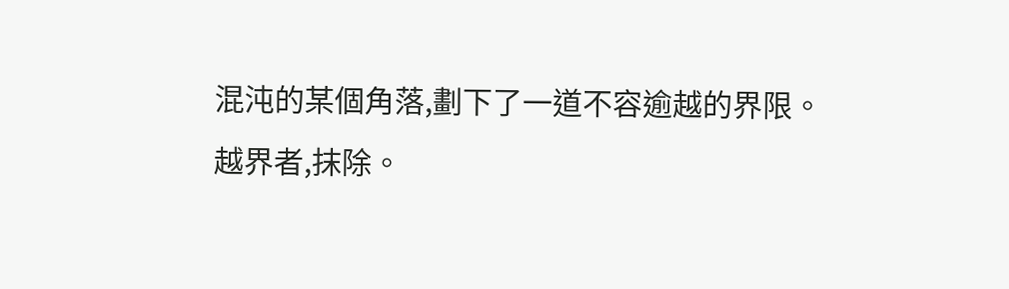混沌的某個角落,劃下了一道不容逾越的界限。
越界者,抹除。